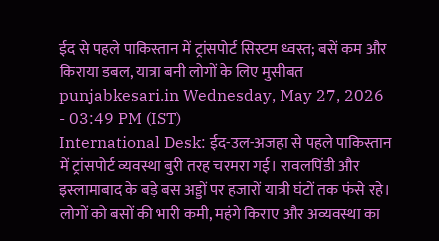ईद से पहले पाकिस्तान में ट्रांसपोर्ट सिस्टम ध्वस्त; बसें कम और किराया डबल, यात्रा बनी लोगों के लिए मुसीबत
punjabkesari.in Wednesday, May 27, 2026 - 03:49 PM (IST)
International Desk: ईद-उल-अजहा से पहले पाकिस्तान में ट्रांसपोर्ट व्यवस्था बुरी तरह चरमरा गई। रावलपिंडी और इस्लामाबाद के बड़े बस अड्डों पर हजारों यात्री घंटों तक फंसे रहे। लोगों को बसों की भारी कमी, महंगे किराए और अव्यवस्था का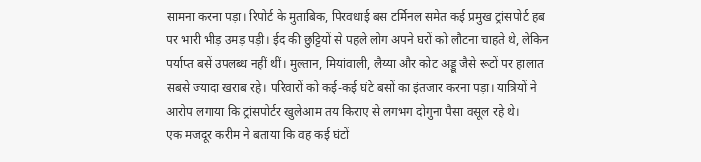सामना करना पड़ा। रिपोर्ट के मुताबिक, पिरवधाई बस टर्मिनल समेत कई प्रमुख ट्रांसपोर्ट हब पर भारी भीड़ उमड़ पड़ी। ईद की छुट्टियों से पहले लोग अपने घरों को लौटना चाहते थे, लेकिन पर्याप्त बसें उपलब्ध नहीं थीं। मुल्तान, मियांवाली, लैय्या और कोट अड्डू जैसे रूटों पर हालात सबसे ज्यादा खराब रहे। परिवारों को कई-कई घंटे बसों का इंतजार करना पड़ा। यात्रियों ने आरोप लगाया कि ट्रांसपोर्टर खुलेआम तय किराए से लगभग दोगुना पैसा वसूल रहे थे।
एक मजदूर करीम ने बताया कि वह कई घंटों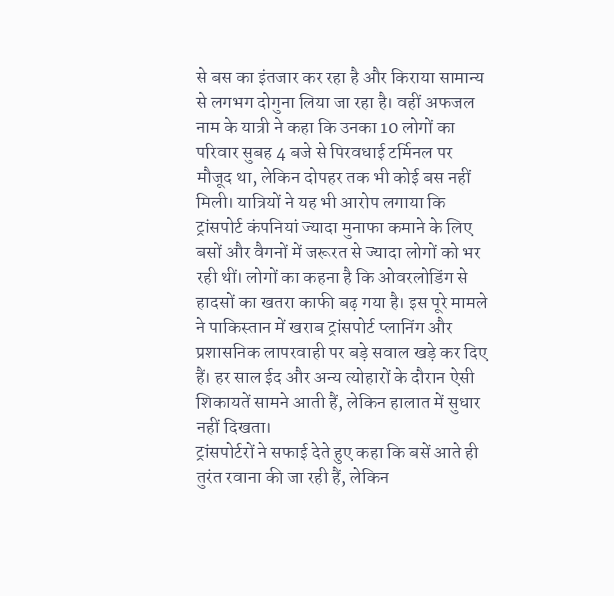से बस का इंतजार कर रहा है और किराया सामान्य से लगभग दोगुना लिया जा रहा है। वहीं अफजल नाम के यात्री ने कहा कि उनका 10 लोगों का परिवार सुबह 4 बजे से पिरवधाई टर्मिनल पर मौजूद था, लेकिन दोपहर तक भी कोई बस नहीं मिली। यात्रियों ने यह भी आरोप लगाया कि ट्रांसपोर्ट कंपनियां ज्यादा मुनाफा कमाने के लिए बसों और वैगनों में जरूरत से ज्यादा लोगों को भर रही थीं। लोगों का कहना है कि ओवरलोडिंग से हादसों का खतरा काफी बढ़ गया है। इस पूरे मामले ने पाकिस्तान में खराब ट्रांसपोर्ट प्लानिंग और प्रशासनिक लापरवाही पर बड़े सवाल खड़े कर दिए हैं। हर साल ईद और अन्य त्योहारों के दौरान ऐसी शिकायतें सामने आती हैं, लेकिन हालात में सुधार नहीं दिखता।
ट्रांसपोर्टरों ने सफाई देते हुए कहा कि बसें आते ही तुरंत रवाना की जा रही हैं, लेकिन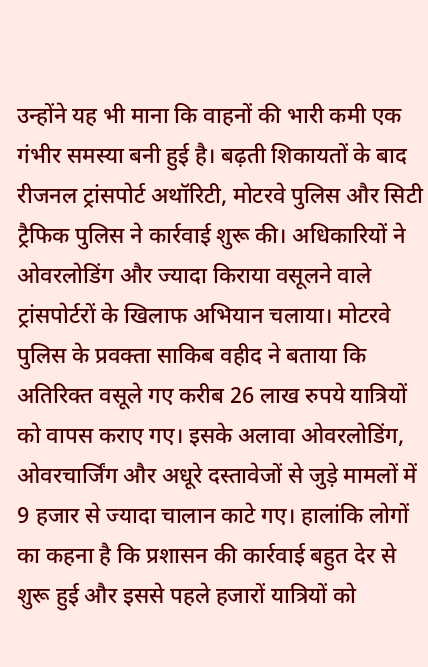उन्होंने यह भी माना कि वाहनों की भारी कमी एक गंभीर समस्या बनी हुई है। बढ़ती शिकायतों के बाद रीजनल ट्रांसपोर्ट अथॉरिटी, मोटरवे पुलिस और सिटी ट्रैफिक पुलिस ने कार्रवाई शुरू की। अधिकारियों ने ओवरलोडिंग और ज्यादा किराया वसूलने वाले ट्रांसपोर्टरों के खिलाफ अभियान चलाया। मोटरवे पुलिस के प्रवक्ता साकिब वहीद ने बताया कि अतिरिक्त वसूले गए करीब 26 लाख रुपये यात्रियों को वापस कराए गए। इसके अलावा ओवरलोडिंग, ओवरचार्जिंग और अधूरे दस्तावेजों से जुड़े मामलों में 9 हजार से ज्यादा चालान काटे गए। हालांकि लोगों का कहना है कि प्रशासन की कार्रवाई बहुत देर से शुरू हुई और इससे पहले हजारों यात्रियों को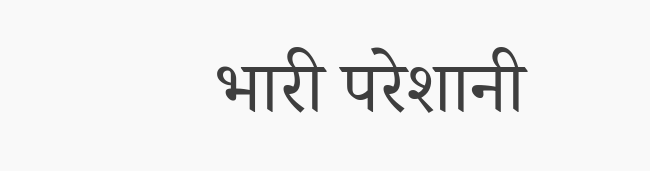भारी परेशानी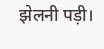झेलनी पड़ी।